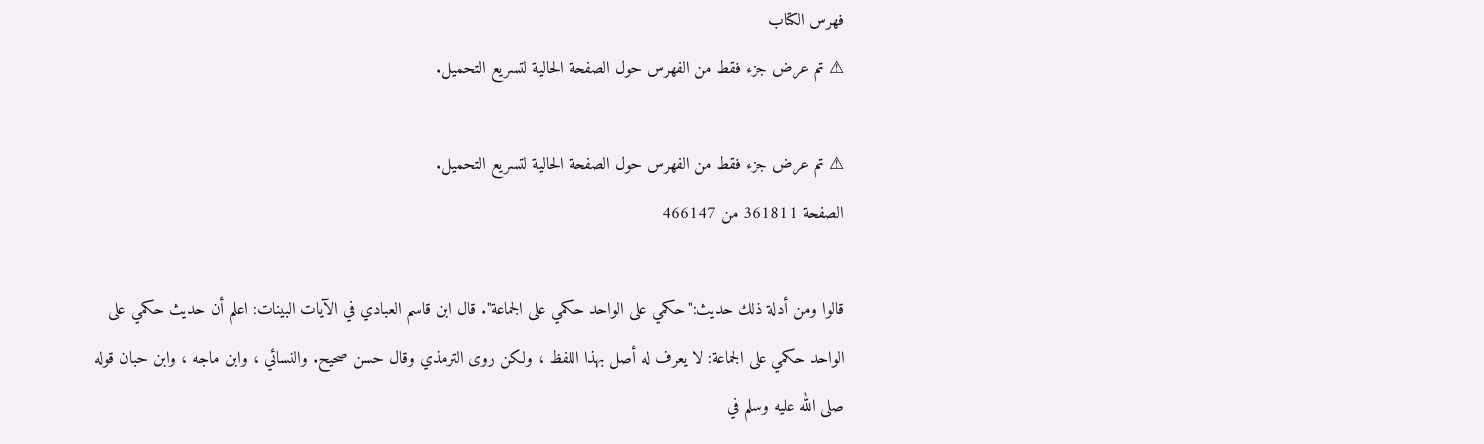فهرس الكتاب
⚠ تم عرض جزء فقط من الفهرس حول الصفحة الحالية لتسريع التحميل.

⚠ تم عرض جزء فقط من الفهرس حول الصفحة الحالية لتسريع التحميل.
الصفحة 361811 من 466147

قالوا ومن أدلة ذلك حديث:"حكمي على الواحد حكمي على الجماعة". قال ابن قاسم العبادي في الآيات البينات: اعلم أن حديث حكمي على الواحد حكمي على الجماعة: لا يعرف له أصل بهذا اللفظ ، ولكن روى الترمذي وقال حسن صحيح. والنسائي ، وابن ماجه ، وابن حبان قوله صلى الله عليه وسلم في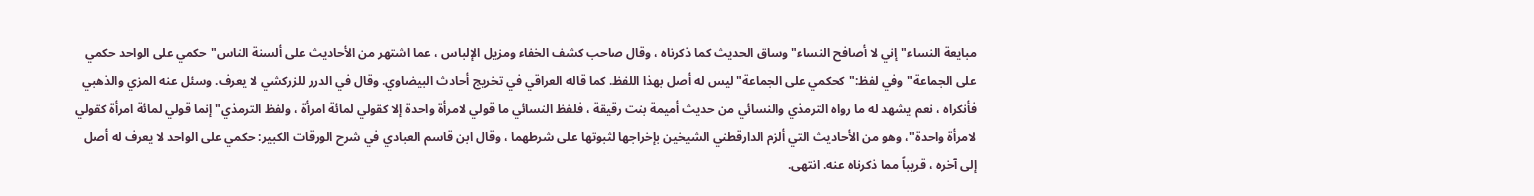مبايعة النساء"إني لا أصافح النساء"وساق الحديث كما ذكرناه ، وقال صاحب كشف الخفاء ومزيل الإلباس ، عما اشتهر من الأحاديث على ألسنة الناس"حكمي على الواحد حكمي على الجماعة"وفي لفظ:"كحكمي على الجماعة"ليس له أصل بهذا اللفظ. كما قاله العراقي في تخريج أحادث البيضاوي. وقال في الدرر للزركشي لا يعرف. وسئل عنه المزي والذهبي فأنكراه ، نعم يشهد له ما رواه الترمذي والنسائي من حديث أميمة بنت رقيقة ، فلفظ النسائي ما قولي لامرأة واحدة إلا كقولي لمائة امرأة ، ولفظ الترمذي"إنما قولي لمائة امرأة كقولي لامرأة واحدة"، وهو من الأحاديث التي ألزم الدارقطني الشيخين بإخراجها لثبوتها على شرطهما ، وقال ابن قاسم العبادي في شرح الورقات الكبير: حكمي على الواحد لا يعرف له أصل إلى آخره ، قريباً مما ذكرناه عنه. انتهى.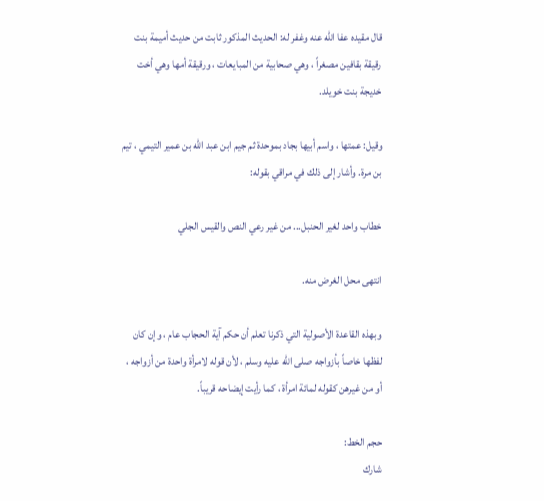قال مقيده عفا الله عنه وغفر له: الحديث المذكور ثابت من حديث أميمة بنت رقيقة بقافين مصغراً ، وهي صحابية من المبايعات ، ورقيقة أمها وهي أخت خديجة بنت خويلد.

وقيل: عمتها ، واسم أبيها بجاد بموحدة ثم جيم ابن عبد الله بن عمير التيمي ، تيم بن مرة. وأشار إلى ذلك في مراقي بقوله:

خطاب واحد لغير الحنبل... من غير رعي النص والقيس الجلي

انتهى محل الغرض منه.

وبهذه القاعدة الأصولية التي ذكرنا تعلم أن حكم آية الحجاب عام ، وإن كان لفظها خاصاً بأزواجه صلى الله عليه وسلم ، لأن قوله لامرأة واحدة من أزواجه ، أو من غيرهن كقوله لمائة امرأة ، كما رأيت إيضاحه قريباً.

حجم الخط:
شارك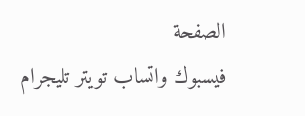الصفحة
فيسبوك واتساب تويتر تليجرام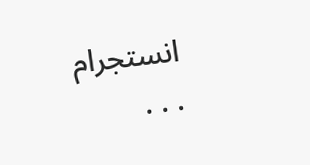انستجرام
. . .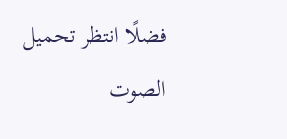فضلًا انتظر تحميل الصوت